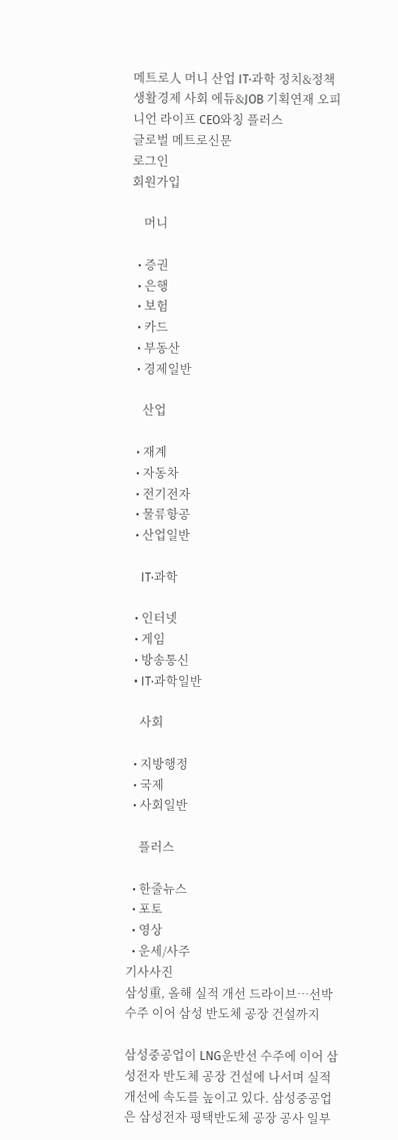메트로人 머니 산업 IT·과학 정치&정책 생활경제 사회 에듀&JOB 기획연재 오피니언 라이프 CEO와칭 플러스
글로벌 메트로신문
로그인
회원가입

    머니

  • 증권
  • 은행
  • 보험
  • 카드
  • 부동산
  • 경제일반

    산업

  • 재계
  • 자동차
  • 전기전자
  • 물류항공
  • 산업일반

    IT·과학

  • 인터넷
  • 게임
  • 방송통신
  • IT·과학일반

    사회

  • 지방행정
  • 국제
  • 사회일반

    플러스

  • 한줄뉴스
  • 포토
  • 영상
  • 운세/사주
기사사진
삼성重, 올해 실적 개선 드라이브…선박 수주 이어 삼성 반도체 공장 건설까지

삼성중공업이 LNG운반선 수주에 이어 삼성전자 반도체 공장 건설에 나서며 실적 개선에 속도를 높이고 있다. 삼성중공업은 삼성전자 평택반도체 공장 공사 일부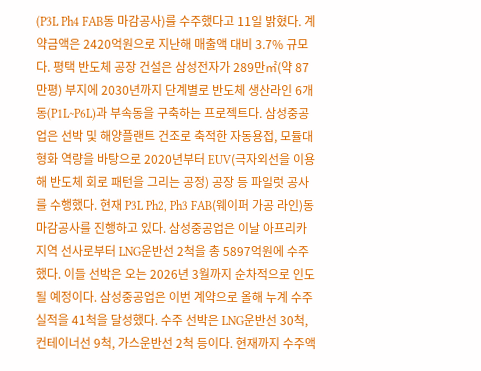(P3L Ph4 FAB동 마감공사)를 수주했다고 11일 밝혔다. 계약금액은 2420억원으로 지난해 매출액 대비 3.7% 규모다. 평택 반도체 공장 건설은 삼성전자가 289만㎡(약 87만평) 부지에 2030년까지 단계별로 반도체 생산라인 6개동(P1L~P6L)과 부속동을 구축하는 프로젝트다. 삼성중공업은 선박 및 해양플랜트 건조로 축적한 자동용접, 모듈대형화 역량을 바탕으로 2020년부터 EUV(극자외선을 이용해 반도체 회로 패턴을 그리는 공정) 공장 등 파일럿 공사를 수행했다. 현재 P3L Ph2, Ph3 FAB(웨이퍼 가공 라인)동 마감공사를 진행하고 있다. 삼성중공업은 이날 아프리카 지역 선사로부터 LNG운반선 2척을 총 5897억원에 수주했다. 이들 선박은 오는 2026년 3월까지 순차적으로 인도될 예정이다. 삼성중공업은 이번 계약으로 올해 누계 수주 실적을 41척을 달성했다. 수주 선박은 LNG운반선 30척, 컨테이너선 9척, 가스운반선 2척 등이다. 현재까지 수주액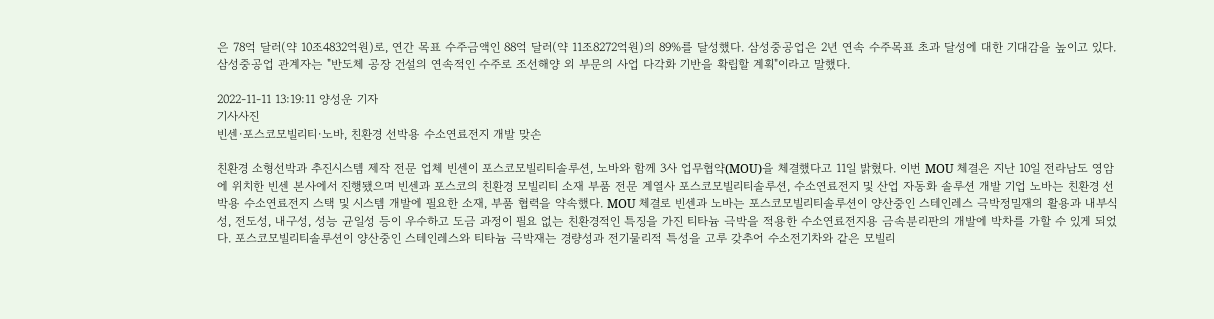은 78억 달러(약 10조4832억원)로, 연간 목표 수주금액인 88억 달러(약 11조8272억원)의 89%를 달성했다. 삼성중공업은 2년 연속 수주목표 초과 달성에 대한 기대감을 높이고 있다. 삼성중공업 관계자는 "반도체 공장 건설의 연속적인 수주로 조선해양 외 부문의 사업 다각화 기반을 확립할 계획"이라고 말했다.

2022-11-11 13:19:11 양성운 기자
기사사진
빈센·포스코모빌리티·노바, 친환경 선박용 수소연료전지 개발 맞손

친환경 소형선박과 추진시스템 제작 전문 업체 빈센이 포스코모빌리티솔루션, 노바와 함께 3사 업무협약(MOU)을 체결했다고 11일 밝혔다. 이번 MOU 체결은 지난 10일 전라남도 영암에 위치한 빈센 본사에서 진행됐으며 빈센과 포스코의 친환경 모빌리티 소재 부품 전문 계열사 포스코모빌리티솔루션, 수소연료전지 및 산업 자동화 솔루션 개발 기업 노바는 친환경 선박용 수소연료전지 스택 및 시스템 개발에 필요한 소재, 부품 협력을 약속했다. MOU 체결로 빈센과 노바는 포스코모빌리티솔루션이 양산중인 스테인레스 극박정밀재의 활용과 내부식성, 전도성, 내구성, 성능 균일성 등이 우수하고 도금 과정이 필요 없는 친환경적인 특징을 가진 티타늄 극박을 적용한 수소연료전지용 금속분리판의 개발에 박차를 가할 수 있게 되었다. 포스코모빌리티솔루션이 양산중인 스테인레스와 티타늄 극박재는 경량성과 전기물리적 특성을 고루 갖추어 수소전기차와 같은 모빌리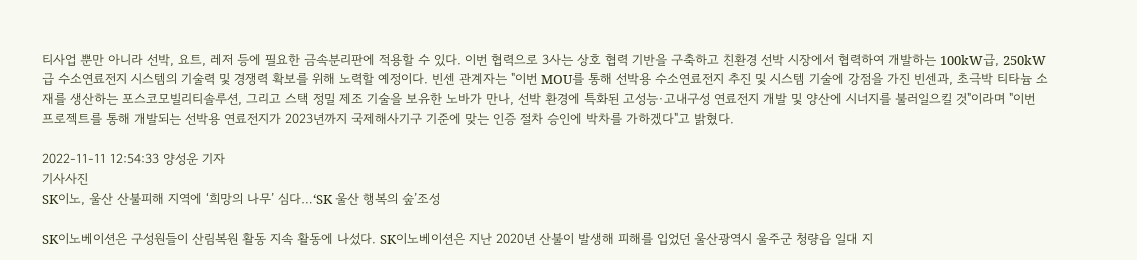티사업 뿐만 아니라 선박, 요트, 레저 등에 필요한 금속분리판에 적용할 수 있다. 이번 협력으로 3사는 상호 협력 기반을 구축하고 친환경 선박 시장에서 협력하여 개발하는 100kW급, 250kW급 수소연료전지 시스템의 기술력 및 경쟁력 확보를 위해 노력할 예정이다. 빈센 관계자는 "이번 MOU를 통해 선박용 수소연료전지 추진 및 시스템 기술에 강점을 가진 빈센과, 초극박 티타늄 소재를 생산하는 포스코모빌리티솔루션, 그리고 스택 정밀 제조 기술을 보유한 노바가 만나, 선박 환경에 특화된 고성능·고내구성 연료전지 개발 및 양산에 시너지를 불러일으킬 것"이라며 "이번 프로젝트를 통해 개발되는 선박용 연료전지가 2023년까지 국제해사기구 기준에 맞는 인증 절차 승인에 박차를 가하겠다"고 밝혔다.

2022-11-11 12:54:33 양성운 기자
기사사진
SK이노, 울산 산불피해 지역에 ‘희망의 나무’ 심다…‘SK 울산 행복의 숲’조성

SK이노베이션은 구성원들이 산림복원 활동 지속 활동에 나섰다. SK이노베이션은 지난 2020년 산불이 발생해 피해를 입었던 울산광역시 울주군 청량읍 일대 지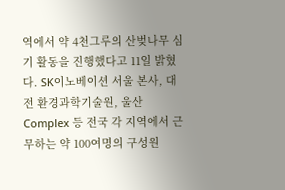역에서 약 4천그루의 산벚나무 심기 활동을 진행했다고 11일 밝혔다. SK이노베이션 서울 본사, 대전 환경과학기술원, 울산Complex 등 전국 각 지역에서 근무하는 약 100여명의 구성원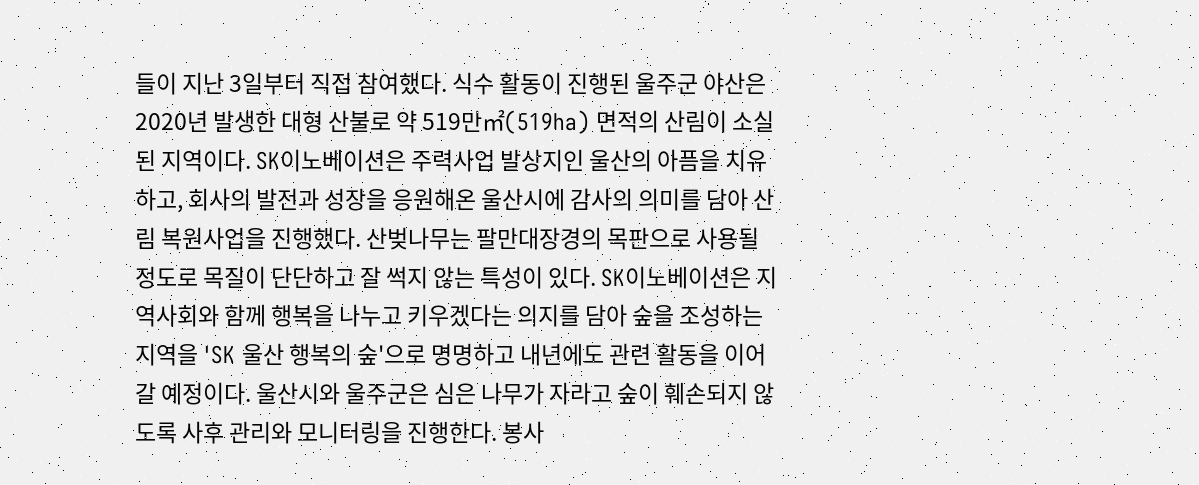들이 지난 3일부터 직접 참여했다. 식수 활동이 진행된 울주군 야산은 2020년 발생한 대형 산불로 약 519만㎡(519ha) 면적의 산림이 소실된 지역이다. SK이노베이션은 주력사업 발상지인 울산의 아픔을 치유하고, 회사의 발전과 성장을 응원해온 울산시에 감사의 의미를 담아 산림 복원사업을 진행했다. 산벚나무는 팔만대장경의 목판으로 사용될 정도로 목질이 단단하고 잘 썩지 않는 특성이 있다. SK이노베이션은 지역사회와 함께 행복을 나누고 키우겠다는 의지를 담아 숲을 조성하는 지역을 'SK 울산 행복의 숲'으로 명명하고 내년에도 관련 활동을 이어갈 예정이다. 울산시와 울주군은 심은 나무가 자라고 숲이 훼손되지 않도록 사후 관리와 모니터링을 진행한다. 봉사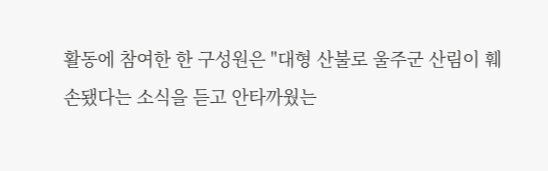활동에 참여한 한 구성원은 "대형 산불로 울주군 산림이 훼손됐다는 소식을 듣고 안타까웠는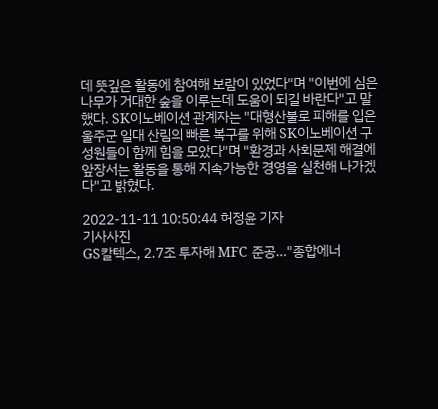데 뜻깊은 활동에 참여해 보람이 있었다"며 "이번에 심은 나무가 거대한 숲을 이루는데 도움이 되길 바란다"고 말했다. SK이노베이션 관계자는 "대형산불로 피해를 입은 울주군 일대 산림의 빠른 복구를 위해 SK이노베이션 구성원들이 함께 힘을 모았다"며 "환경과 사회문제 해결에 앞장서는 활동을 통해 지속가능한 경영을 실천해 나가겠다"고 밝혔다.

2022-11-11 10:50:44 허정윤 기자
기사사진
GS칼텍스, 2.7조 투자해 MFC 준공…"종합에너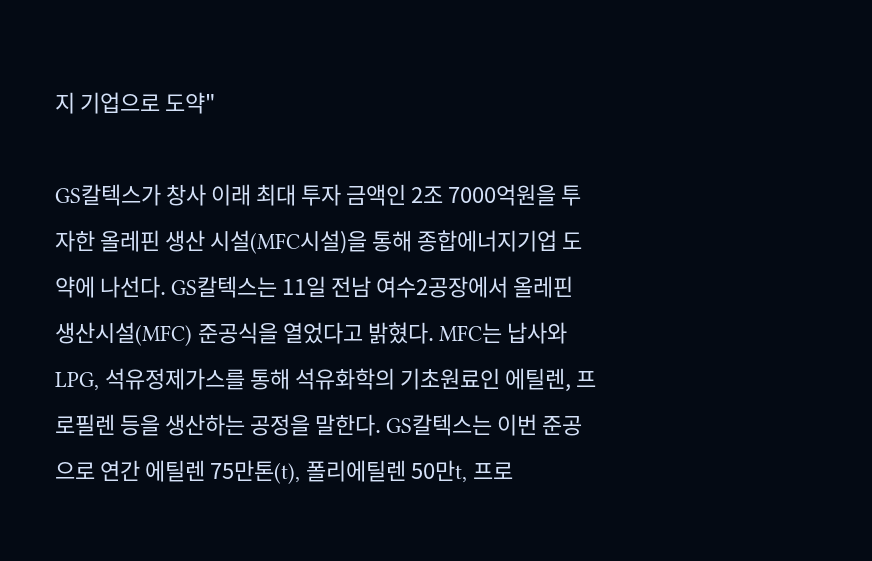지 기업으로 도약"

GS칼텍스가 창사 이래 최대 투자 금액인 2조 7000억원을 투자한 올레핀 생산 시설(MFC시설)을 통해 종합에너지기업 도약에 나선다. GS칼텍스는 11일 전남 여수2공장에서 올레핀 생산시설(MFC) 준공식을 열었다고 밝혔다. MFC는 납사와 LPG, 석유정제가스를 통해 석유화학의 기초원료인 에틸렌, 프로필렌 등을 생산하는 공정을 말한다. GS칼텍스는 이번 준공으로 연간 에틸렌 75만톤(t), 폴리에틸렌 50만t, 프로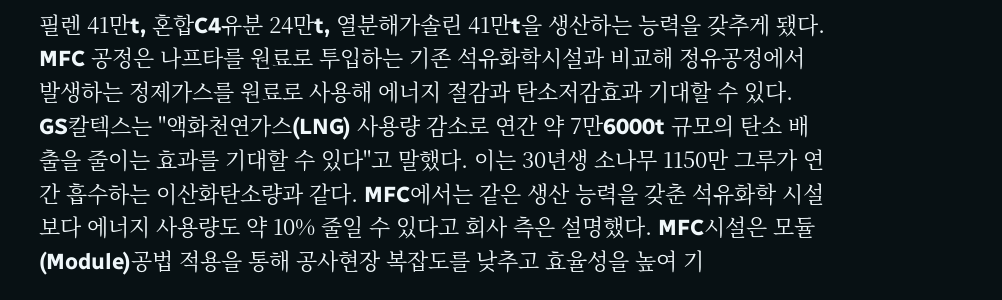필렌 41만t, 혼합C4유분 24만t, 열분해가솔린 41만t을 생산하는 능력을 갖추게 됐다. MFC 공정은 나프타를 원료로 투입하는 기존 석유화학시설과 비교해 정유공정에서 발생하는 정제가스를 원료로 사용해 에너지 절감과 탄소저감효과 기대할 수 있다. GS칼텍스는 "액화천연가스(LNG) 사용량 감소로 연간 약 7만6000t 규모의 탄소 배출을 줄이는 효과를 기대할 수 있다"고 말했다. 이는 30년생 소나무 1150만 그루가 연간 흡수하는 이산화탄소량과 같다. MFC에서는 같은 생산 능력을 갖춘 석유화학 시설보다 에너지 사용량도 약 10% 줄일 수 있다고 회사 측은 설명했다. MFC시설은 모듈(Module)공법 적용을 통해 공사현장 복잡도를 낮추고 효율성을 높여 기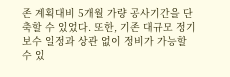존 계획대비 5개월 가량 공사기간을 단축할 수 있었다. 또한, 기존 대규모 정기보수 일정과 상관 없이 정비가 가능할 수 있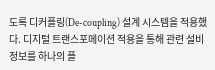도록 디커플링(De-coupling) 설계 시스템을 적용했다. 디지털 트랜스포메이션 적용을 통해 관련 설비 정보를 하나의 플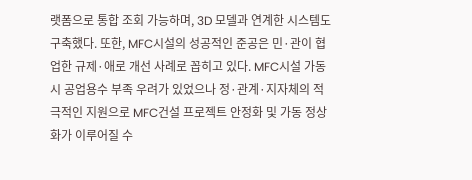랫폼으로 통합 조회 가능하며, 3D 모델과 연계한 시스템도 구축했다. 또한, MFC시설의 성공적인 준공은 민·관이 협업한 규제·애로 개선 사례로 꼽히고 있다. MFC시설 가동시 공업용수 부족 우려가 있었으나 정·관계·지자체의 적극적인 지원으로 MFC건설 프로젝트 안정화 및 가동 정상화가 이루어질 수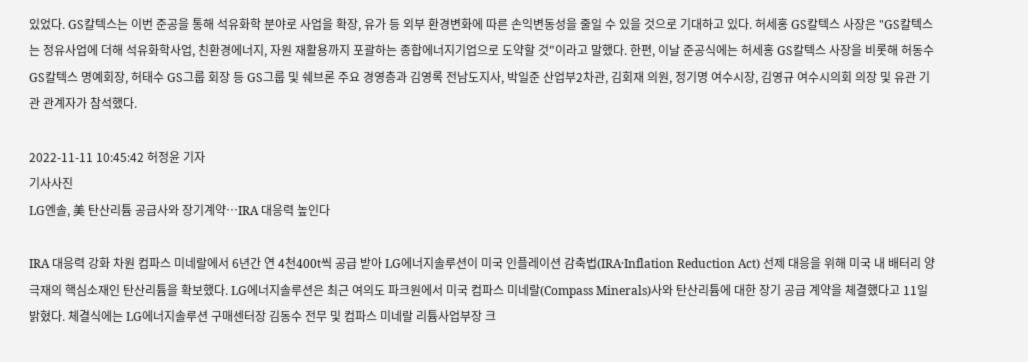있었다. GS칼텍스는 이번 준공을 통해 석유화학 분야로 사업을 확장, 유가 등 외부 환경변화에 따른 손익변동성을 줄일 수 있을 것으로 기대하고 있다. 허세홍 GS칼텍스 사장은 "GS칼텍스는 정유사업에 더해 석유화학사업, 친환경에너지, 자원 재활용까지 포괄하는 종합에너지기업으로 도약할 것"이라고 말했다. 한편, 이날 준공식에는 허세홍 GS칼텍스 사장을 비롯해 허동수 GS칼텍스 명예회장, 허태수 GS그룹 회장 등 GS그룹 및 쉐브론 주요 경영층과 김영록 전남도지사, 박일준 산업부2차관, 김회재 의원, 정기명 여수시장, 김영규 여수시의회 의장 및 유관 기관 관계자가 참석했다.

2022-11-11 10:45:42 허정윤 기자
기사사진
LG엔솔, 美 탄산리튬 공급사와 장기계약…IRA 대응력 높인다

IRA 대응력 강화 차원 컴파스 미네랄에서 6년간 연 4천400t씩 공급 받아 LG에너지솔루션이 미국 인플레이션 감축법(IRA·Inflation Reduction Act) 선제 대응을 위해 미국 내 배터리 양극재의 핵심소재인 탄산리튬을 확보했다. LG에너지솔루션은 최근 여의도 파크원에서 미국 컴파스 미네랄(Compass Minerals)사와 탄산리튬에 대한 장기 공급 계약을 체결했다고 11일 밝혔다. 체결식에는 LG에너지솔루션 구매센터장 김동수 전무 및 컴파스 미네랄 리튬사업부장 크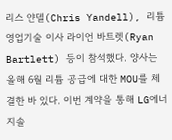리스 얀델(Chris Yandell), 리튬영업기술 이사 라이언 바트렛(Ryan Bartlett) 등이 참석했다. 양사는 올해 6월 리튬 공급에 대한 MOU를 체결한 바 있다. 이번 계약을 통해 LG에너지솔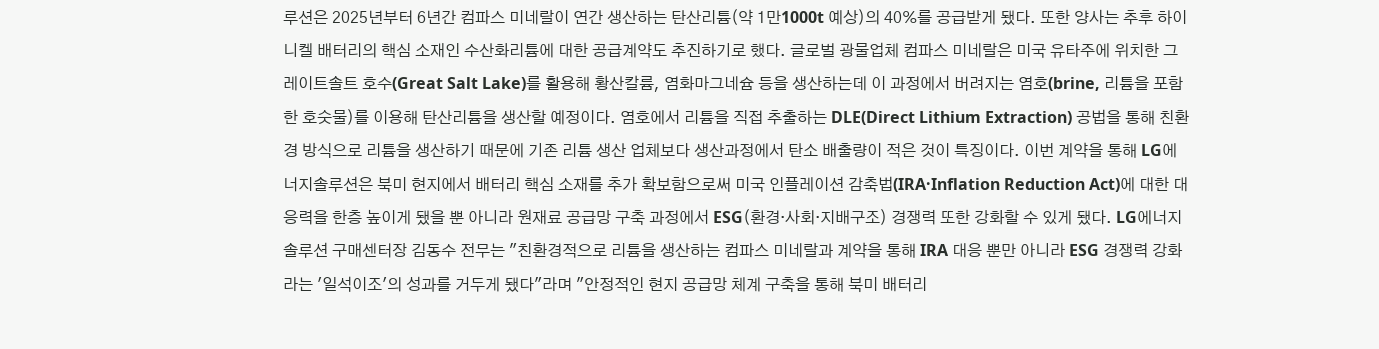루션은 2025년부터 6년간 컴파스 미네랄이 연간 생산하는 탄산리튬(약 1만1000t 예상)의 40%를 공급받게 됐다. 또한 양사는 추후 하이니켈 배터리의 핵심 소재인 수산화리튬에 대한 공급계약도 추진하기로 했다. 글로벌 광물업체 컴파스 미네랄은 미국 유타주에 위치한 그레이트솔트 호수(Great Salt Lake)를 활용해 황산칼륨, 염화마그네슘 등을 생산하는데 이 과정에서 버려지는 염호(brine, 리튬을 포함한 호숫물)를 이용해 탄산리튬을 생산할 예정이다. 염호에서 리튬을 직접 추출하는 DLE(Direct Lithium Extraction) 공법을 통해 친환경 방식으로 리튬을 생산하기 때문에 기존 리튬 생산 업체보다 생산과정에서 탄소 배출량이 적은 것이 특징이다. 이번 계약을 통해 LG에너지솔루션은 북미 현지에서 배터리 핵심 소재를 추가 확보함으로써 미국 인플레이션 감축법(IRA·Inflation Reduction Act)에 대한 대응력을 한층 높이게 됐을 뿐 아니라 원재료 공급망 구축 과정에서 ESG(환경·사회·지배구조) 경쟁력 또한 강화할 수 있게 됐다. LG에너지솔루션 구매센터장 김동수 전무는 "친환경적으로 리튬을 생산하는 컴파스 미네랄과 계약을 통해 IRA 대응 뿐만 아니라 ESG 경쟁력 강화라는 '일석이조'의 성과를 거두게 됐다"라며 "안정적인 현지 공급망 체계 구축을 통해 북미 배터리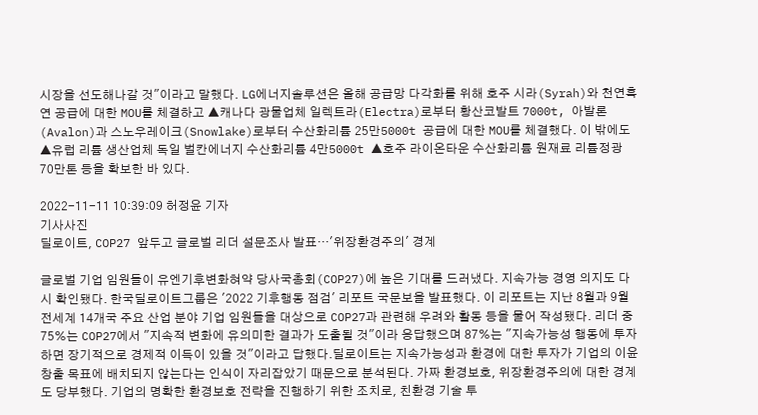시장을 선도해나갈 것"이라고 말했다. LG에너지솔루션은 올해 공급망 다각화를 위해 호주 시라(Syrah)와 천연흑연 공급에 대한 MOU를 체결하고 ▲캐나다 광물업체 일렉트라(Electra)로부터 황산코발트 7000t, 아발론(Avalon)과 스노우레이크(Snowlake)로부터 수산화리튬 25만5000t 공급에 대한 MOU를 체결했다. 이 밖에도 ▲유럽 리튬 생산업체 독일 벌칸에너지 수산화리튬 4만5000t ▲호주 라이온타운 수산화리튬 원재료 리튬정광 70만톤 등을 확보한 바 있다.

2022-11-11 10:39:09 허정윤 기자
기사사진
딜로이트, COP27 앞두고 글로벌 리더 설문조사 발표…'위장환경주의' 경계

글로벌 기업 임원들이 유엔기후변화혀약 당사국총회(COP27)에 높은 기대를 드러냈다. 지속가능 경영 의지도 다시 확인됐다. 한국딜로이트그룹은 '2022 기후행동 점검' 리포트 국문보을 발표했다. 이 리포트는 지난 8월과 9월 전세계 14개국 주요 산업 분야 기업 임원들을 대상으로 COP27과 관련해 우려와 활동 등을 물어 작성됐다. 리더 중 75%는 COP27에서 "지속적 변화에 유의미한 결과가 도출될 것"이라 응답했으며 87%는 "지속가능성 행동에 투자하면 장기적으로 경제적 이득이 있을 것"이라고 답했다.딜로이트는 지속가능성과 환경에 대한 투자가 기업의 이윤창출 목표에 배치되지 않는다는 인식이 자리잡았기 때문으로 분석된다. 가짜 환경보호, 위장환경주의에 대한 경계도 당부했다. 기업의 명확한 환경보호 전략을 진행하기 위한 조치로, 친환경 기술 투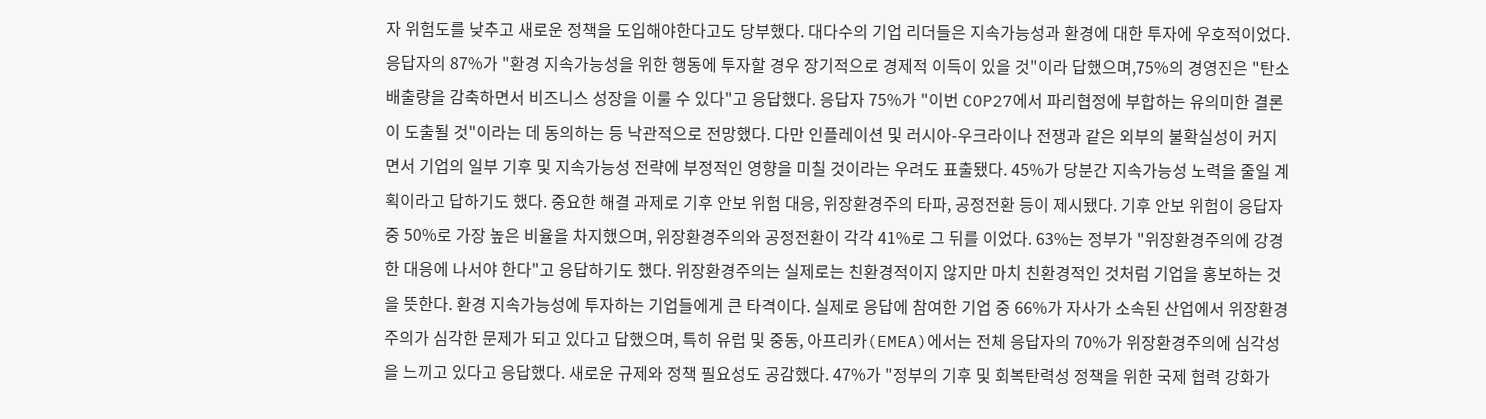자 위험도를 낮추고 새로운 정책을 도입해야한다고도 당부했다. 대다수의 기업 리더들은 지속가능성과 환경에 대한 투자에 우호적이었다. 응답자의 87%가 "환경 지속가능성을 위한 행동에 투자할 경우 장기적으로 경제적 이득이 있을 것"이라 답했으며,75%의 경영진은 "탄소배출량을 감축하면서 비즈니스 성장을 이룰 수 있다"고 응답했다. 응답자 75%가 "이번 COP27에서 파리협정에 부합하는 유의미한 결론이 도출될 것"이라는 데 동의하는 등 낙관적으로 전망했다. 다만 인플레이션 및 러시아-우크라이나 전쟁과 같은 외부의 불확실성이 커지면서 기업의 일부 기후 및 지속가능성 전략에 부정적인 영향을 미칠 것이라는 우려도 표출됐다. 45%가 당분간 지속가능성 노력을 줄일 계획이라고 답하기도 했다. 중요한 해결 과제로 기후 안보 위험 대응, 위장환경주의 타파, 공정전환 등이 제시됐다. 기후 안보 위험이 응답자 중 50%로 가장 높은 비율을 차지했으며, 위장환경주의와 공정전환이 각각 41%로 그 뒤를 이었다. 63%는 정부가 "위장환경주의에 강경한 대응에 나서야 한다"고 응답하기도 했다. 위장환경주의는 실제로는 친환경적이지 않지만 마치 친환경적인 것처럼 기업을 홍보하는 것을 뜻한다. 환경 지속가능성에 투자하는 기업들에게 큰 타격이다. 실제로 응답에 참여한 기업 중 66%가 자사가 소속된 산업에서 위장환경주의가 심각한 문제가 되고 있다고 답했으며, 특히 유럽 및 중동, 아프리카(EMEA)에서는 전체 응답자의 70%가 위장환경주의에 심각성을 느끼고 있다고 응답했다. 새로운 규제와 정책 필요성도 공감했다. 47%가 "정부의 기후 및 회복탄력성 정책을 위한 국제 협력 강화가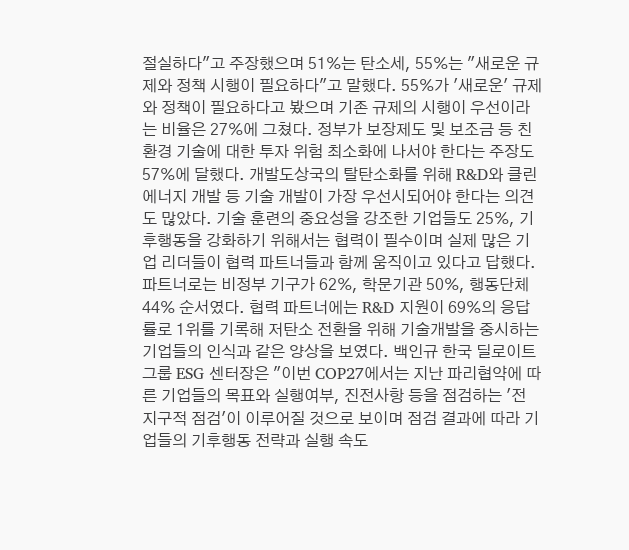절실하다"고 주장했으며 51%는 탄소세, 55%는 "새로운 규제와 정책 시행이 필요하다"고 말했다. 55%가 '새로운' 규제와 정책이 필요하다고 봤으며 기존 규제의 시행이 우선이라는 비율은 27%에 그쳤다. 정부가 보장제도 및 보조금 등 친환경 기술에 대한 투자 위험 최소화에 나서야 한다는 주장도 57%에 달했다. 개발도상국의 탈탄소화를 위해 R&D와 클린에너지 개발 등 기술 개발이 가장 우선시되어야 한다는 의견도 많았다. 기술 훈련의 중요성을 강조한 기업들도 25%, 기후행동을 강화하기 위해서는 협력이 필수이며 실제 많은 기업 리더들이 협력 파트너들과 함께 움직이고 있다고 답했다. 파트너로는 비정부 기구가 62%, 학문기관 50%, 행동단체 44% 순서였다. 협력 파트너에는 R&D 지원이 69%의 응답률로 1위를 기록해 저탄소 전환을 위해 기술개발을 중시하는 기업들의 인식과 같은 양상을 보였다. 백인규 한국 딜로이트 그룹 ESG 센터장은 "이번 COP27에서는 지난 파리협약에 따른 기업들의 목표와 실행여부, 진전사항 등을 점검하는 '전 지구적 점검'이 이루어질 것으로 보이며 점검 결과에 따라 기업들의 기후행동 전략과 실행 속도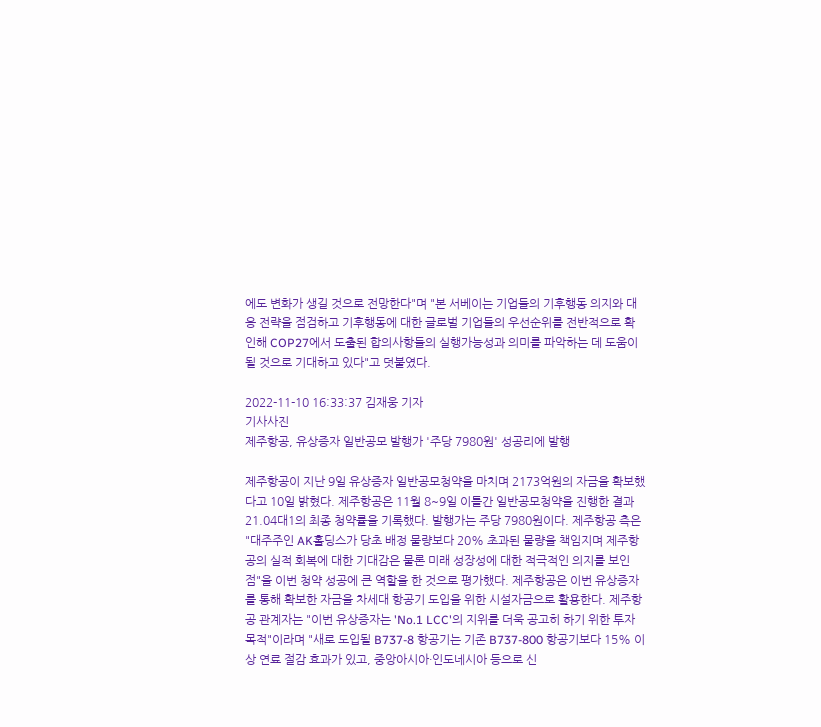에도 변화가 생길 것으로 전망한다"며 "본 서베이는 기업들의 기후행동 의지와 대응 전략을 점검하고 기후행동에 대한 글로벌 기업들의 우선순위를 전반적으로 확인해 COP27에서 도출된 합의사항들의 실행가능성과 의미를 파악하는 데 도움이 될 것으로 기대하고 있다"고 덧붙였다.

2022-11-10 16:33:37 김재웅 기자
기사사진
제주항공, 유상증자 일반공모 발행가 '주당 7980원' 성공리에 발행

제주항공이 지난 9일 유상증자 일반공모청약을 마치며 2173억원의 자금을 확보했다고 10일 밝혔다. 제주항공은 11월 8~9일 이틀간 일반공모청약을 진행한 결과 21.04대1의 최종 청약률을 기록했다. 발행가는 주당 7980원이다. 제주항공 측은 "대주주인 AK홀딩스가 당초 배정 물량보다 20% 초과된 물량을 책임지며 제주항공의 실적 회복에 대한 기대감은 물론 미래 성장성에 대한 적극적인 의지를 보인 점"을 이번 청약 성공에 큰 역할을 한 것으로 평가했다. 제주항공은 이번 유상증자를 통해 확보한 자금을 차세대 항공기 도입을 위한 시설자금으로 활용한다. 제주항공 관계자는 "이번 유상증자는 'No.1 LCC'의 지위를 더욱 공고히 하기 위한 투자 목적"이라며 "새로 도입될 B737-8 항공기는 기존 B737-800 항공기보다 15% 이상 연료 절감 효과가 있고, 중앙아시아·인도네시아 등으로 신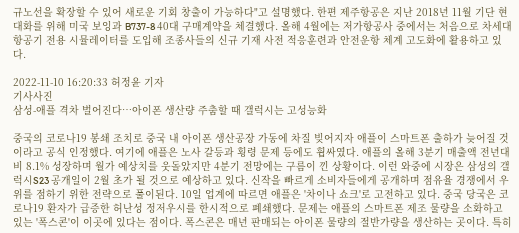규노선을 확장할 수 있어 새로운 기회 창출이 가능하다"고 설명했다. 한편 제주항공은 지난 2018년 11월 기단 현대화를 위해 미국 보잉과 B737-8 40대 구매계약을 체결했다. 올해 4월에는 저가항공사 중에서는 처음으로 차세대 항공기 전용 시뮬레이터를 도입해 조종사들의 신규 기재 사전 적응훈련과 안전운항 체계 고도화에 활용하고 있다.

2022-11-10 16:20:33 허정윤 기자
기사사진
삼성-애플 격차 벌어진다…아이폰 생산량 주춤할 때 갤럭시는 고성능화

중국의 코로나19 봉쇄 조치로 중국 내 아이폰 생산공장 가동에 차질 빚어지자 애플이 스마트폰 출하가 늦어질 것이라고 공식 인정했다. 여기에 애플은 노사 갈등과 횡령 문제 등에도 휩싸였다. 애플의 올해 3분기 매출액 전년대비 8.1% 성장하며 월가 예상치를 웃돌았지만 4분기 전망에는 구름이 낀 상황이다. 이런 와중에 시장은 삼성의 갤럭시S23 공개일이 2월 초가 될 것으로 예상하고 있다. 신작을 빠르게 소비자들에게 공개하며 점유율 경쟁에서 우위를 점하기 위한 전략으로 풀이된다. 10일 업계에 따르면 애플은 '차이나 쇼크'로 고전하고 있다. 중국 당국은 코로나19 환자가 급증한 허난성 정저우시를 한시적으로 폐쇄했다. 문제는 애플의 스마트폰 제조 물량을 소화하고 있는 '폭스콘'이 이곳에 있다는 점이다. 폭스콘은 매년 판매되는 아이폰 물량의 절반가량을 생산하는 곳이다. 특히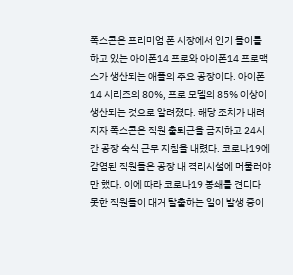폭스콘은 프리미엄 폰 시장에서 인기 몰이를 하고 있는 아이폰14 프로와 아이폰14 프로맥스가 생산되는 애플의 주요 공장이다. 아이폰14 시리즈의 80%, 프로 모델의 85% 이상이 생산되는 것으로 알려졌다. 해당 조치가 내려지자 폭스콘은 직원 출퇴근을 금지하고 24시간 공장 숙식 근무 지침을 내렸다. 코로나19에 감염된 직원들은 공장 내 격리시설에 머물러야만 했다. 이에 따라 코로나19 봉쇄를 견디다 못한 직원들이 대거 탈출하는 일이 발생 중이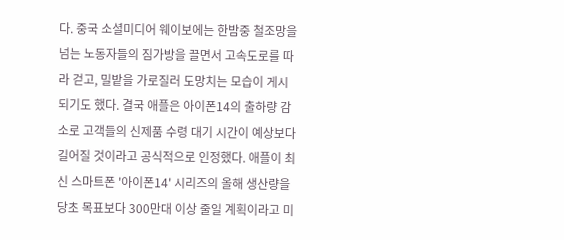다. 중국 소셜미디어 웨이보에는 한밤중 철조망을 넘는 노동자들의 짐가방을 끌면서 고속도로를 따라 걷고, 밀밭을 가로질러 도망치는 모습이 게시되기도 했다. 결국 애플은 아이폰14의 출하량 감소로 고객들의 신제품 수령 대기 시간이 예상보다 길어질 것이라고 공식적으로 인정했다. 애플이 최신 스마트폰 '아이폰14' 시리즈의 올해 생산량을 당초 목표보다 300만대 이상 줄일 계획이라고 미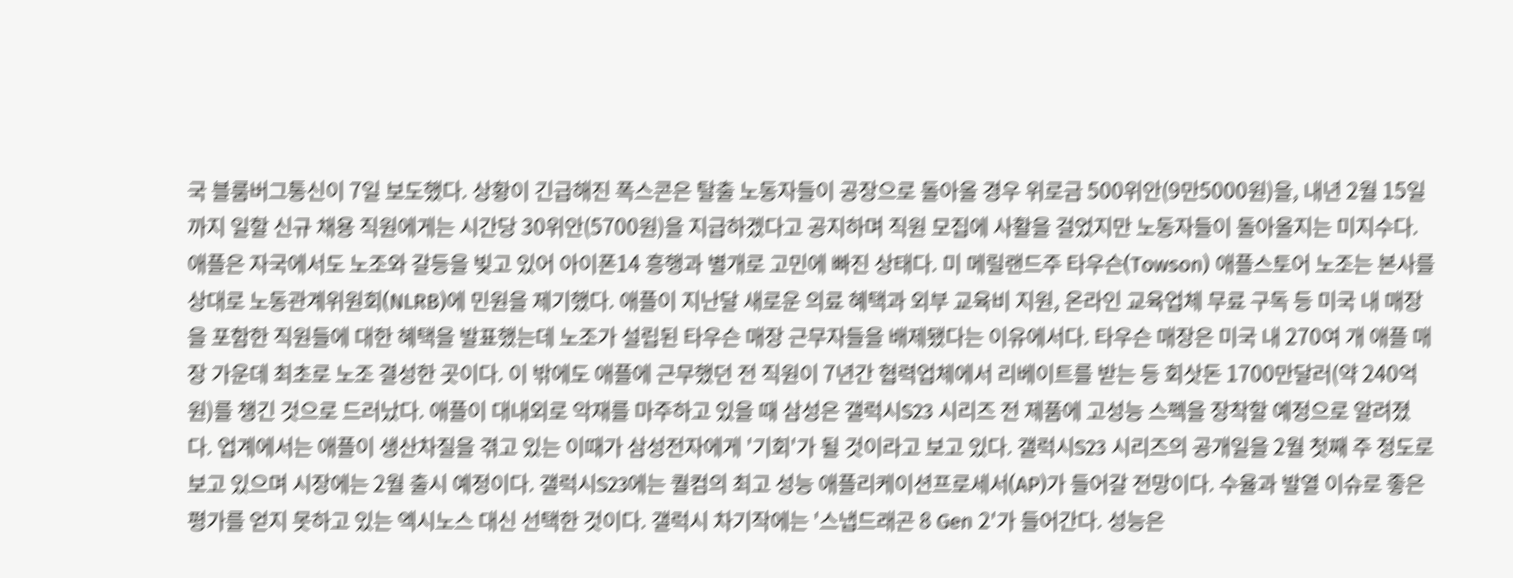국 블룸버그통신이 7일 보도했다. 상황이 긴급해진 폭스콘은 탈출 노동자들이 공장으로 돌아올 경우 위로금 500위안(9만5000원)을, 내년 2월 15일까지 일할 신규 채용 직원에게는 시간당 30위안(5700원)을 지급하겠다고 공지하며 직원 모집에 사활을 걸었지만 노동자들이 돌아올지는 미지수다. 애플은 자국에서도 노조와 갈등을 빚고 있어 아이폰14 흥행과 별개로 고민에 빠진 상태다. 미 메릴랜드주 타우슨(Towson) 애플스토어 노조는 본사를 상대로 노동관계위원회(NLRB)에 민원을 제기했다. 애플이 지난달 새로운 의료 혜택과 외부 교육비 지원, 온라인 교육업체 무료 구독 등 미국 내 매장을 포함한 직원들에 대한 혜택을 발표했는데 노조가 설립된 타우슨 매장 근무자들을 배제됐다는 이유에서다. 타우슨 매장은 미국 내 270여 개 애플 매장 가운데 최초로 노조 결성한 곳이다. 이 밖에도 애플에 근무했던 전 직원이 7년간 협력업체에서 리베이트를 받는 등 회삿돈 1700만달러(약 240억원)를 챙긴 것으로 드러났다. 애플이 대내외로 악재를 마주하고 있을 때 삼성은 갤럭시S23 시리즈 전 제품에 고성능 스펙을 장착할 예정으로 알려졌다. 업계에서는 애플이 생산차질을 겪고 있는 이때가 삼성전자에게 '기회'가 될 것이라고 보고 있다. 갤럭시S23 시리즈의 공개일을 2월 첫째 주 정도로 보고 있으며 시장에는 2월 출시 예정이다. 갤럭시S23에는 퀄컴의 최고 성능 애플리케이션프로세서(AP)가 들어갈 전망이다. 수율과 발열 이슈로 좋은 평가를 얻지 못하고 있는 엑시노스 대신 선택한 것이다. 갤럭시 차기작에는 '스냅드래곤 8 Gen 2'가 들어간다. 성능은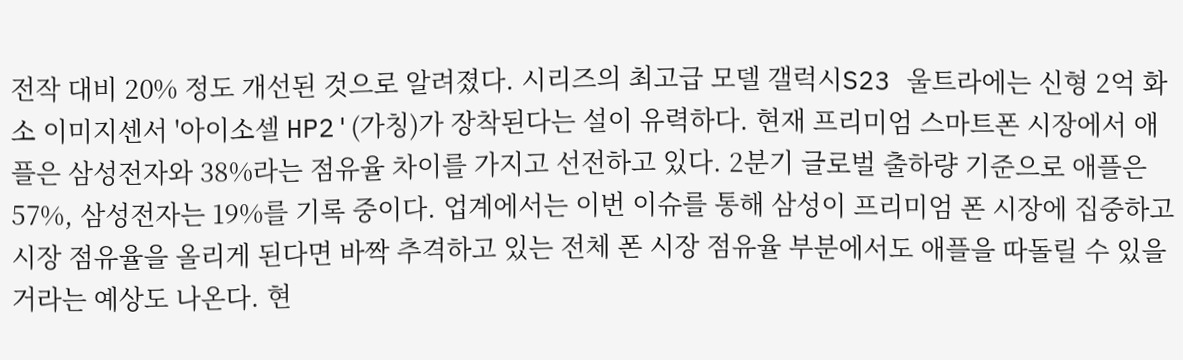전작 대비 20% 정도 개선된 것으로 알려졌다. 시리즈의 최고급 모델 갤럭시S23 울트라에는 신형 2억 화소 이미지센서 '아이소셀 HP2'(가칭)가 장착된다는 설이 유력하다. 현재 프리미엄 스마트폰 시장에서 애플은 삼성전자와 38%라는 점유율 차이를 가지고 선전하고 있다. 2분기 글로벌 출하량 기준으로 애플은 57%, 삼성전자는 19%를 기록 중이다. 업계에서는 이번 이슈를 통해 삼성이 프리미엄 폰 시장에 집중하고 시장 점유율을 올리게 된다면 바짝 추격하고 있는 전체 폰 시장 점유율 부분에서도 애플을 따돌릴 수 있을 거라는 예상도 나온다. 현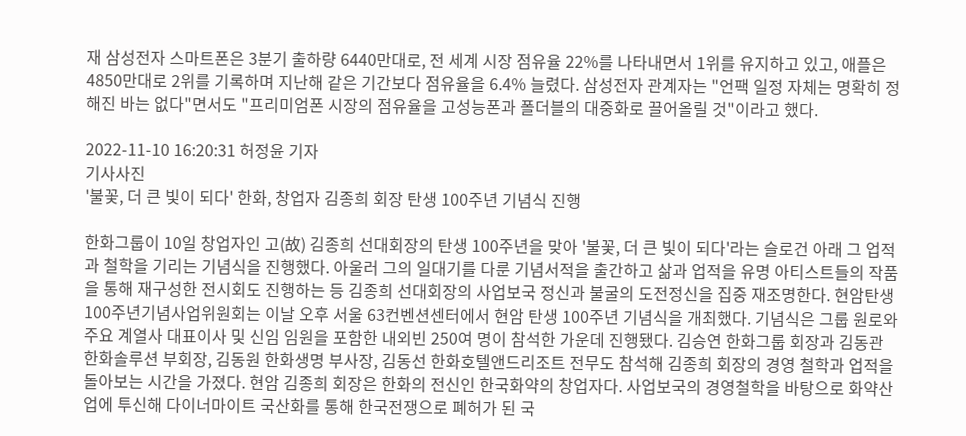재 삼성전자 스마트폰은 3분기 출하량 6440만대로, 전 세계 시장 점유율 22%를 나타내면서 1위를 유지하고 있고, 애플은 4850만대로 2위를 기록하며 지난해 같은 기간보다 점유율을 6.4% 늘렸다. 삼성전자 관계자는 "언팩 일정 자체는 명확히 정해진 바는 없다"면서도 "프리미엄폰 시장의 점유율을 고성능폰과 폴더블의 대중화로 끌어올릴 것"이라고 했다.

2022-11-10 16:20:31 허정윤 기자
기사사진
'불꽃, 더 큰 빛이 되다' 한화, 창업자 김종희 회장 탄생 100주년 기념식 진행

한화그룹이 10일 창업자인 고(故) 김종희 선대회장의 탄생 100주년을 맞아 '불꽃, 더 큰 빛이 되다'라는 슬로건 아래 그 업적과 철학을 기리는 기념식을 진행했다. 아울러 그의 일대기를 다룬 기념서적을 출간하고 삶과 업적을 유명 아티스트들의 작품을 통해 재구성한 전시회도 진행하는 등 김종희 선대회장의 사업보국 정신과 불굴의 도전정신을 집중 재조명한다. 현암탄생100주년기념사업위원회는 이날 오후 서울 63컨벤션센터에서 현암 탄생 100주년 기념식을 개최했다. 기념식은 그룹 원로와 주요 계열사 대표이사 및 신임 임원을 포함한 내외빈 250여 명이 참석한 가운데 진행됐다. 김승연 한화그룹 회장과 김동관 한화솔루션 부회장, 김동원 한화생명 부사장, 김동선 한화호텔앤드리조트 전무도 참석해 김종희 회장의 경영 철학과 업적을 돌아보는 시간을 가졌다. 현암 김종희 회장은 한화의 전신인 한국화약의 창업자다. 사업보국의 경영철학을 바탕으로 화약산업에 투신해 다이너마이트 국산화를 통해 한국전쟁으로 폐허가 된 국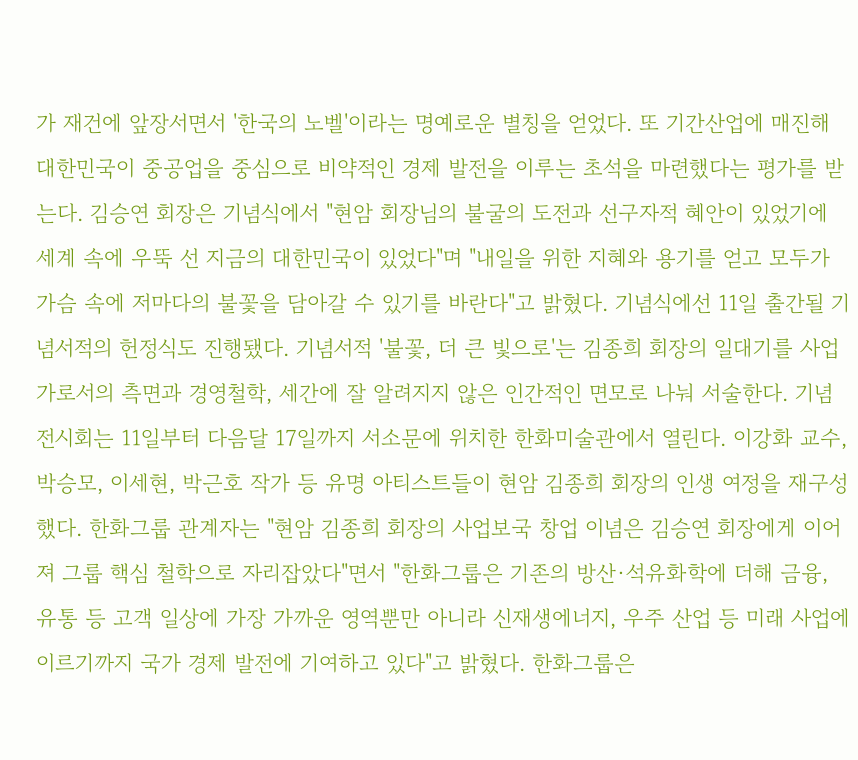가 재건에 앞장서면서 '한국의 노벨'이라는 명예로운 별칭을 얻었다. 또 기간산업에 매진해 대한민국이 중공업을 중심으로 비약적인 경제 발전을 이루는 초석을 마련했다는 평가를 받는다. 김승연 회장은 기념식에서 "현암 회장님의 불굴의 도전과 선구자적 혜안이 있었기에 세계 속에 우뚝 선 지금의 대한민국이 있었다"며 "내일을 위한 지혜와 용기를 얻고 모두가 가슴 속에 저마다의 불꽃을 담아갈 수 있기를 바란다"고 밝혔다. 기념식에선 11일 출간될 기념서적의 헌정식도 진행됐다. 기념서적 '불꽃, 더 큰 빛으로'는 김종희 회장의 일대기를 사업가로서의 측면과 경영철학, 세간에 잘 알려지지 않은 인간적인 면모로 나눠 서술한다. 기념 전시회는 11일부터 다음달 17일까지 서소문에 위치한 한화미술관에서 열린다. 이강화 교수, 박승모, 이세현, 박근호 작가 등 유명 아티스트들이 현암 김종희 회장의 인생 여정을 재구성했다. 한화그룹 관계자는 "현암 김종희 회장의 사업보국 창업 이념은 김승연 회장에게 이어져 그룹 핵심 철학으로 자리잡았다"면서 "한화그룹은 기존의 방산·석유화학에 더해 금융, 유통 등 고객 일상에 가장 가까운 영역뿐만 아니라 신재생에너지, 우주 산업 등 미래 사업에 이르기까지 국가 경제 발전에 기여하고 있다"고 밝혔다. 한화그룹은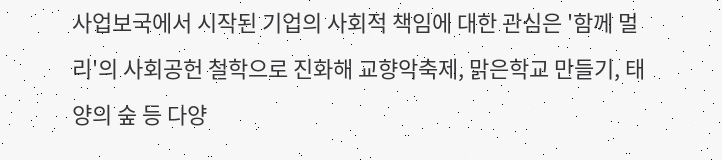사업보국에서 시작된 기업의 사회적 책임에 대한 관심은 '함께 멀리'의 사회공헌 철학으로 진화해 교향악축제, 맑은학교 만들기, 태양의 숲 등 다양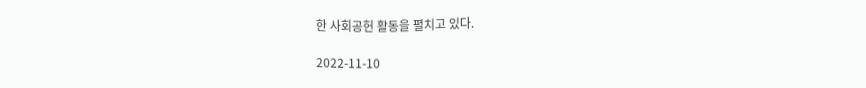한 사회공헌 활동을 펼치고 있다.

2022-11-10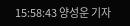15:58:43 양성운 기자